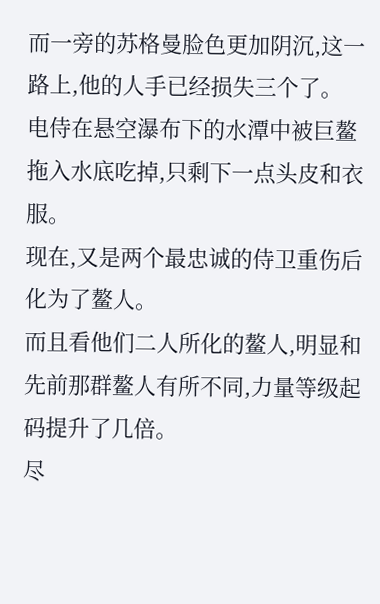而一旁的苏格曼脸色更加阴沉,这一路上,他的人手已经损失三个了。
电侍在悬空瀑布下的水潭中被巨鳌拖入水底吃掉,只剩下一点头皮和衣服。
现在,又是两个最忠诚的侍卫重伤后化为了鳌人。
而且看他们二人所化的鳌人,明显和先前那群鳌人有所不同,力量等级起码提升了几倍。
尽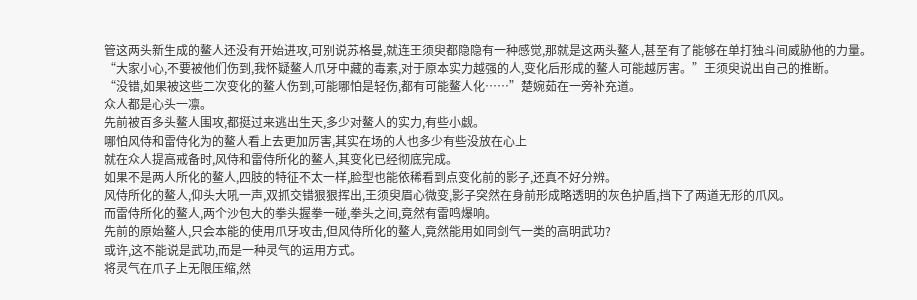管这两头新生成的鳌人还没有开始进攻,可别说苏格曼,就连王须臾都隐隐有一种感觉,那就是这两头鳌人,甚至有了能够在单打独斗间威胁他的力量。
“大家小心,不要被他们伤到,我怀疑鳌人爪牙中藏的毒素,对于原本实力越强的人,变化后形成的鳌人可能越厉害。”王须臾说出自己的推断。
“没错,如果被这些二次变化的鳌人伤到,可能哪怕是轻伤,都有可能鳌人化……”楚婉茹在一旁补充道。
众人都是心头一凛。
先前被百多头鳌人围攻,都挺过来逃出生天,多少对鳌人的实力,有些小觑。
哪怕风侍和雷侍化为的鳌人看上去更加厉害,其实在场的人也多少有些没放在心上
就在众人提高戒备时,风侍和雷侍所化的鳌人,其变化已经彻底完成。
如果不是两人所化的鳌人,四肢的特征不太一样,脸型也能依稀看到点变化前的影子,还真不好分辨。
风侍所化的鳌人,仰头大吼一声,双抓交错狠狠挥出,王须臾眉心微变,影子突然在身前形成略透明的灰色护盾,挡下了两道无形的爪风。
而雷侍所化的鳌人,两个沙包大的拳头握拳一碰,拳头之间,竟然有雷鸣爆响。
先前的原始鳌人,只会本能的使用爪牙攻击,但风侍所化的鳌人,竟然能用如同剑气一类的高明武功?
或许,这不能说是武功,而是一种灵气的运用方式。
将灵气在爪子上无限压缩,然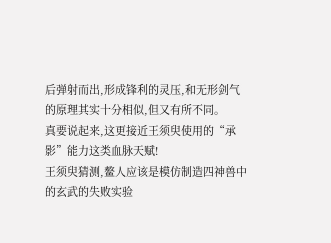后弹射而出,形成锋利的灵压,和无形剑气的原理其实十分相似,但又有所不同。
真要说起来,这更接近王须臾使用的“承影”能力这类血脉天赋!
王须臾猜测,鳌人应该是模仿制造四神兽中的玄武的失败实验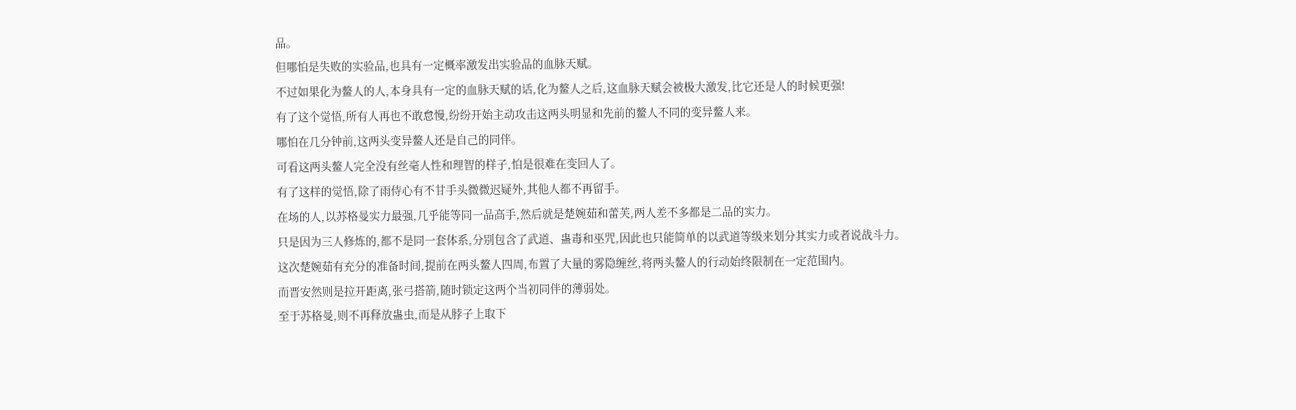品。
但哪怕是失败的实验品,也具有一定概率激发出实验品的血脉天赋。
不过如果化为鳌人的人,本身具有一定的血脉天赋的话,化为鳌人之后,这血脉天赋会被极大激发,比它还是人的时候更强!
有了这个觉悟,所有人再也不敢怠慢,纷纷开始主动攻击这两头明显和先前的鳌人不同的变异鳌人来。
哪怕在几分钟前,这两头变异鳌人还是自己的同伴。
可看这两头鳌人完全没有丝毫人性和理智的样子,怕是很难在变回人了。
有了这样的觉悟,除了雨侍心有不甘手头微微迟疑外,其他人都不再留手。
在场的人,以苏格曼实力最强,几乎能等同一品高手,然后就是楚婉茹和蕾芙,两人差不多都是二品的实力。
只是因为三人修炼的,都不是同一套体系,分别包含了武道、蛊毒和巫咒,因此也只能简单的以武道等级来划分其实力或者说战斗力。
这次楚婉茹有充分的准备时间,提前在两头鳌人四周,布置了大量的雾隐缠丝,将两头鳌人的行动始终限制在一定范围内。
而晋安然则是拉开距离,张弓搭箭,随时锁定这两个当初同伴的薄弱处。
至于苏格曼,则不再释放蛊虫,而是从脖子上取下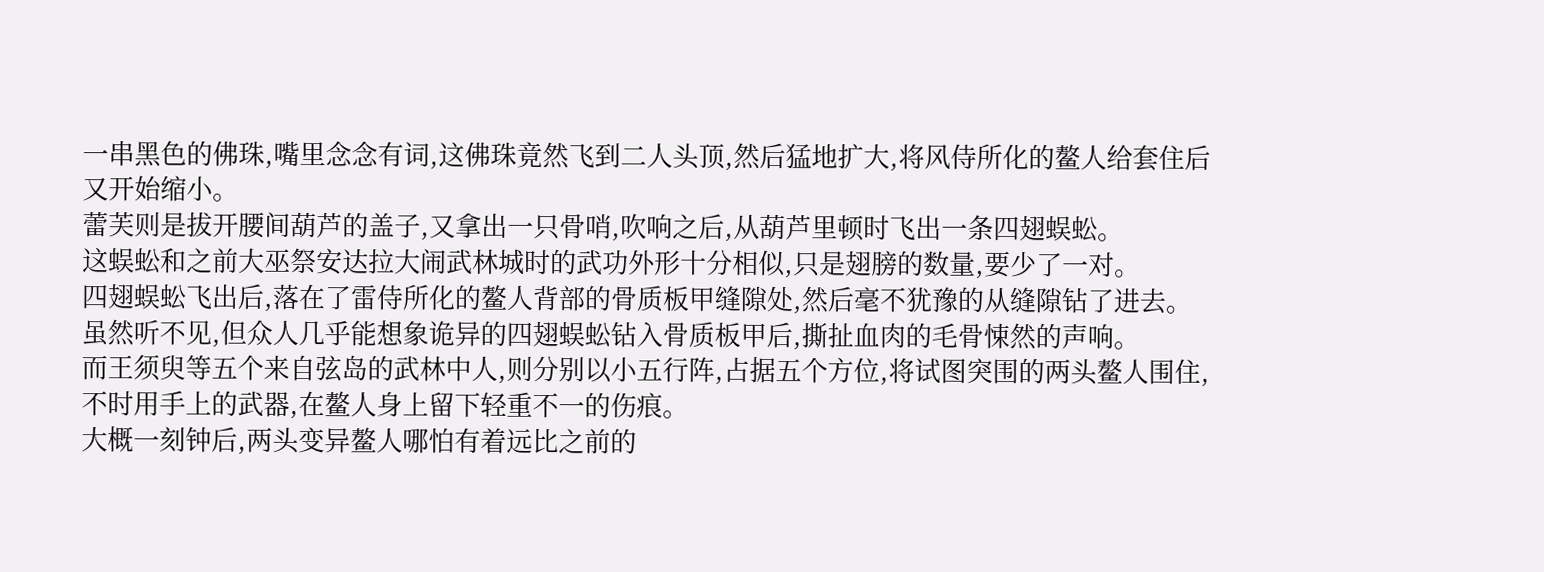一串黑色的佛珠,嘴里念念有词,这佛珠竟然飞到二人头顶,然后猛地扩大,将风侍所化的鳌人给套住后又开始缩小。
蕾芙则是拔开腰间葫芦的盖子,又拿出一只骨哨,吹响之后,从葫芦里顿时飞出一条四翅蜈蚣。
这蜈蚣和之前大巫祭安达拉大闹武林城时的武功外形十分相似,只是翅膀的数量,要少了一对。
四翅蜈蚣飞出后,落在了雷侍所化的鳌人背部的骨质板甲缝隙处,然后毫不犹豫的从缝隙钻了进去。
虽然听不见,但众人几乎能想象诡异的四翅蜈蚣钻入骨质板甲后,撕扯血肉的毛骨悚然的声响。
而王须臾等五个来自弦岛的武林中人,则分别以小五行阵,占据五个方位,将试图突围的两头鳌人围住,不时用手上的武器,在鳌人身上留下轻重不一的伤痕。
大概一刻钟后,两头变异鳌人哪怕有着远比之前的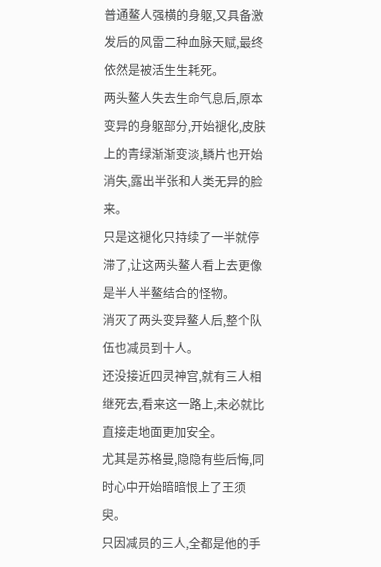普通鳌人强横的身躯,又具备激发后的风雷二种血脉天赋,最终依然是被活生生耗死。
两头鳌人失去生命气息后,原本变异的身躯部分,开始褪化,皮肤上的青绿渐渐变淡,鳞片也开始消失,露出半张和人类无异的脸来。
只是这褪化只持续了一半就停滞了,让这两头鳌人看上去更像是半人半鳌结合的怪物。
消灭了两头变异鳌人后,整个队伍也减员到十人。
还没接近四灵神宫,就有三人相继死去,看来这一路上,未必就比直接走地面更加安全。
尤其是苏格曼,隐隐有些后悔,同时心中开始暗暗恨上了王须臾。
只因减员的三人,全都是他的手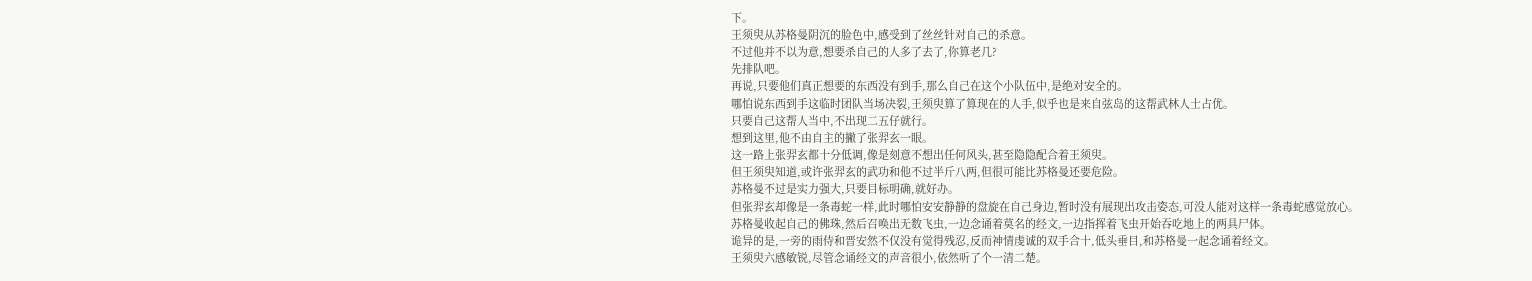下。
王须臾从苏格曼阴沉的脸色中,感受到了丝丝针对自己的杀意。
不过他并不以为意,想要杀自己的人多了去了,你算老几?
先排队吧。
再说,只要他们真正想要的东西没有到手,那么自己在这个小队伍中,是绝对安全的。
哪怕说东西到手这临时团队当场决裂,王须臾算了算现在的人手,似乎也是来自弦岛的这帮武林人士占优。
只要自己这帮人当中,不出现二五仔就行。
想到这里,他不由自主的撇了张羿玄一眼。
这一路上张羿玄都十分低调,像是刻意不想出任何风头,甚至隐隐配合着王须臾。
但王须臾知道,或许张羿玄的武功和他不过半斤八两,但很可能比苏格曼还要危险。
苏格曼不过是实力强大,只要目标明确,就好办。
但张羿玄却像是一条毒蛇一样,此时哪怕安安静静的盘旋在自己身边,暂时没有展现出攻击姿态,可没人能对这样一条毒蛇感觉放心。
苏格曼收起自己的佛珠,然后召唤出无数飞虫,一边念诵着莫名的经文,一边指挥着飞虫开始吞吃地上的两具尸体。
诡异的是,一旁的雨侍和晋安然不仅没有觉得残忍,反而神情虔诚的双手合十,低头垂目,和苏格曼一起念诵着经文。
王须臾六感敏锐,尽管念诵经文的声音很小,依然听了个一清二楚。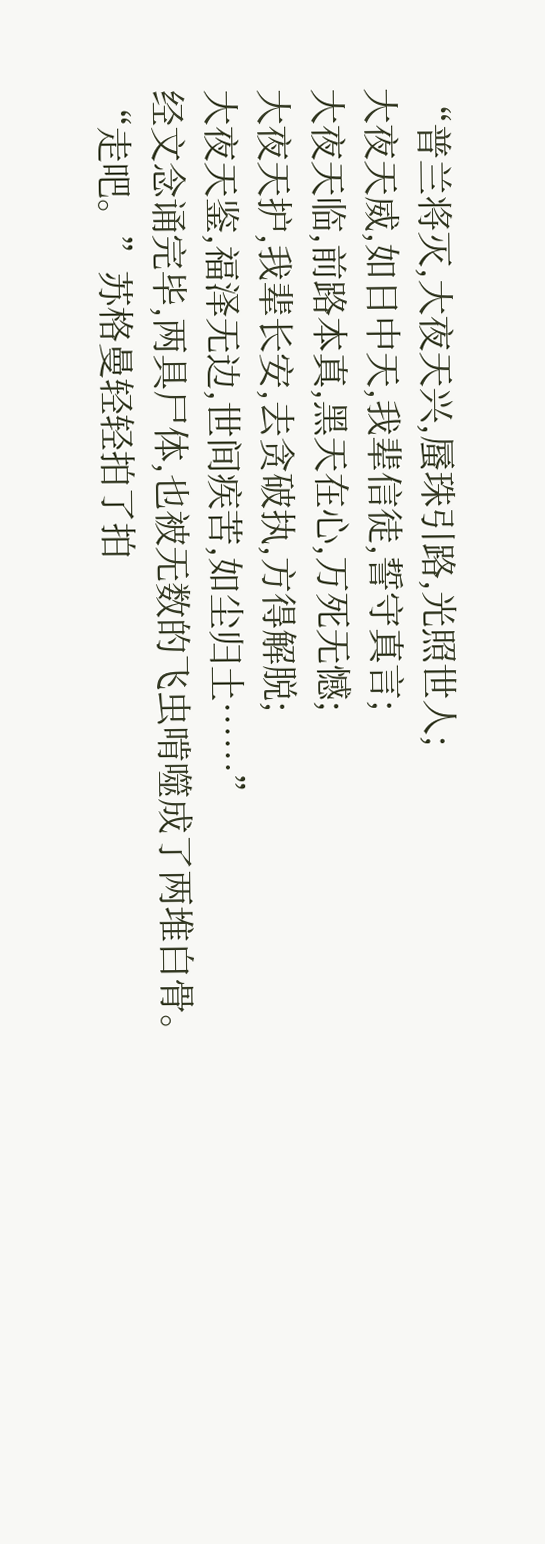“普兰将灭,大夜天兴,蜃珠引路,光照世人;
大夜天威,如日中天,我辈信徒,誓守真言;
大夜天临,前路本真,黑天在心,万死无憾;
大夜天护,我辈长安,去贪破执,方得解脱;
大夜天鉴,福泽无边,世间疾苦,如尘归土……”
经文念诵完毕,两具尸体,也被无数的飞虫啃噬成了两堆白骨。
“走吧。”苏格曼轻轻拍了拍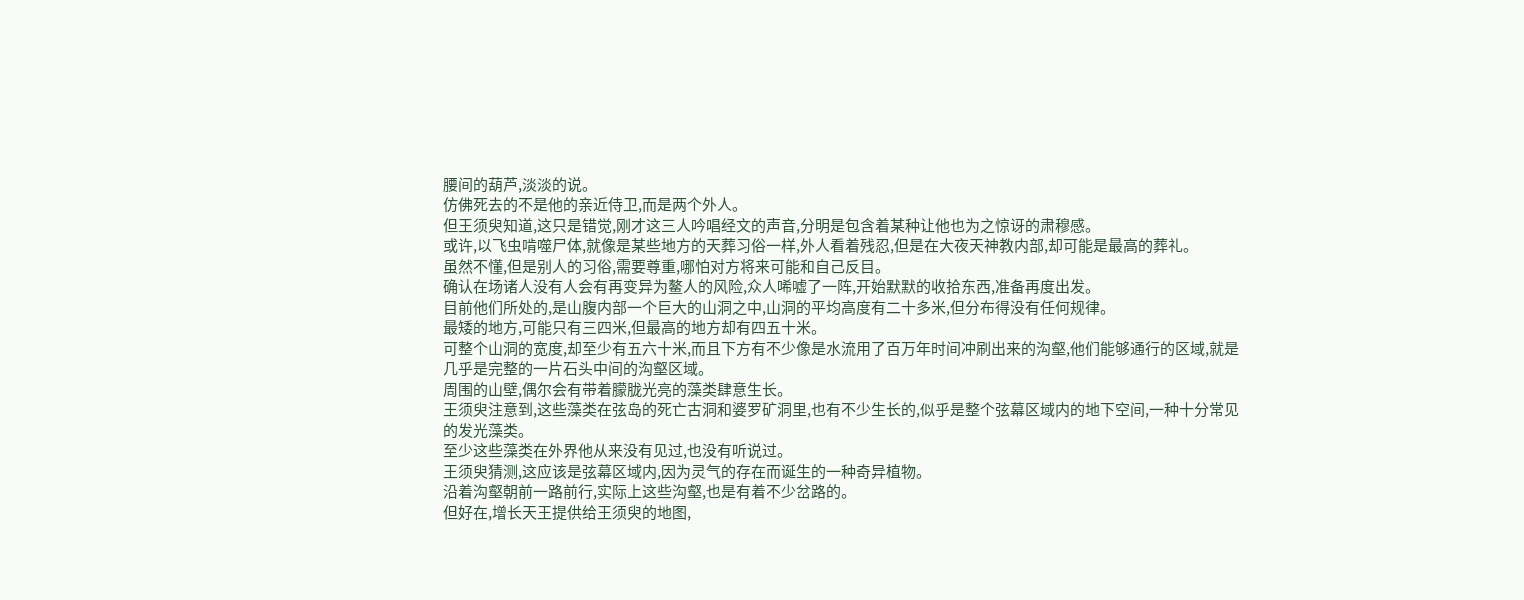腰间的葫芦,淡淡的说。
仿佛死去的不是他的亲近侍卫,而是两个外人。
但王须臾知道,这只是错觉,刚才这三人吟唱经文的声音,分明是包含着某种让他也为之惊讶的肃穆感。
或许,以飞虫啃噬尸体,就像是某些地方的天葬习俗一样,外人看着残忍,但是在大夜天神教内部,却可能是最高的葬礼。
虽然不懂,但是别人的习俗,需要尊重,哪怕对方将来可能和自己反目。
确认在场诸人没有人会有再变异为鳌人的风险,众人唏嘘了一阵,开始默默的收拾东西,准备再度出发。
目前他们所处的,是山腹内部一个巨大的山洞之中,山洞的平均高度有二十多米,但分布得没有任何规律。
最矮的地方,可能只有三四米,但最高的地方却有四五十米。
可整个山洞的宽度,却至少有五六十米,而且下方有不少像是水流用了百万年时间冲刷出来的沟壑,他们能够通行的区域,就是几乎是完整的一片石头中间的沟壑区域。
周围的山壁,偶尔会有带着朦胧光亮的藻类肆意生长。
王须臾注意到,这些藻类在弦岛的死亡古洞和婆罗矿洞里,也有不少生长的,似乎是整个弦幕区域内的地下空间,一种十分常见的发光藻类。
至少这些藻类在外界他从来没有见过,也没有听说过。
王须臾猜测,这应该是弦幕区域内,因为灵气的存在而诞生的一种奇异植物。
沿着沟壑朝前一路前行,实际上这些沟壑,也是有着不少岔路的。
但好在,增长天王提供给王须臾的地图,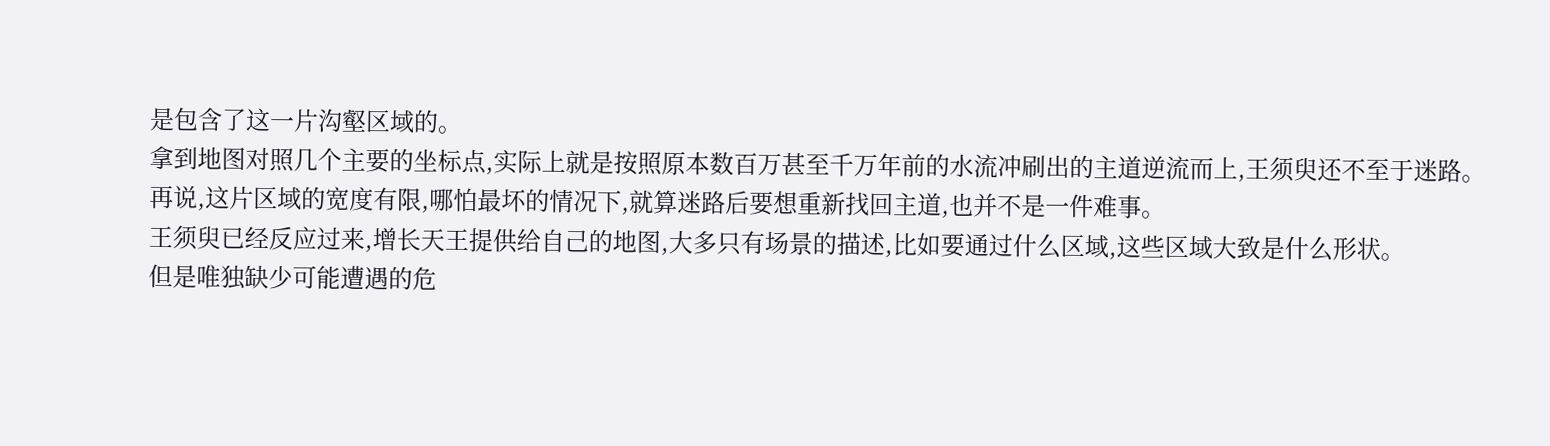是包含了这一片沟壑区域的。
拿到地图对照几个主要的坐标点,实际上就是按照原本数百万甚至千万年前的水流冲刷出的主道逆流而上,王须臾还不至于迷路。
再说,这片区域的宽度有限,哪怕最坏的情况下,就算迷路后要想重新找回主道,也并不是一件难事。
王须臾已经反应过来,增长天王提供给自己的地图,大多只有场景的描述,比如要通过什么区域,这些区域大致是什么形状。
但是唯独缺少可能遭遇的危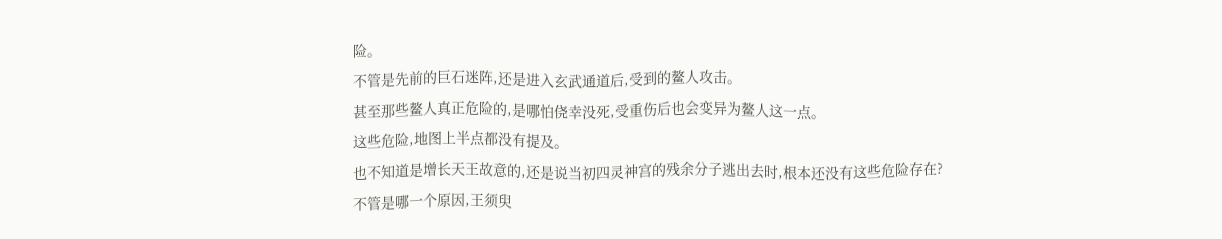险。
不管是先前的巨石迷阵,还是进入玄武通道后,受到的鳌人攻击。
甚至那些鳌人真正危险的,是哪怕侥幸没死,受重伤后也会变异为鳌人这一点。
这些危险,地图上半点都没有提及。
也不知道是增长天王故意的,还是说当初四灵神宫的残余分子逃出去时,根本还没有这些危险存在?
不管是哪一个原因,王须臾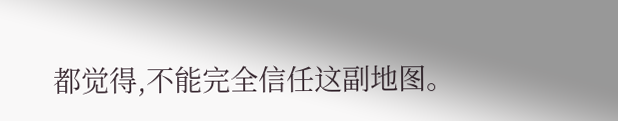都觉得,不能完全信任这副地图。